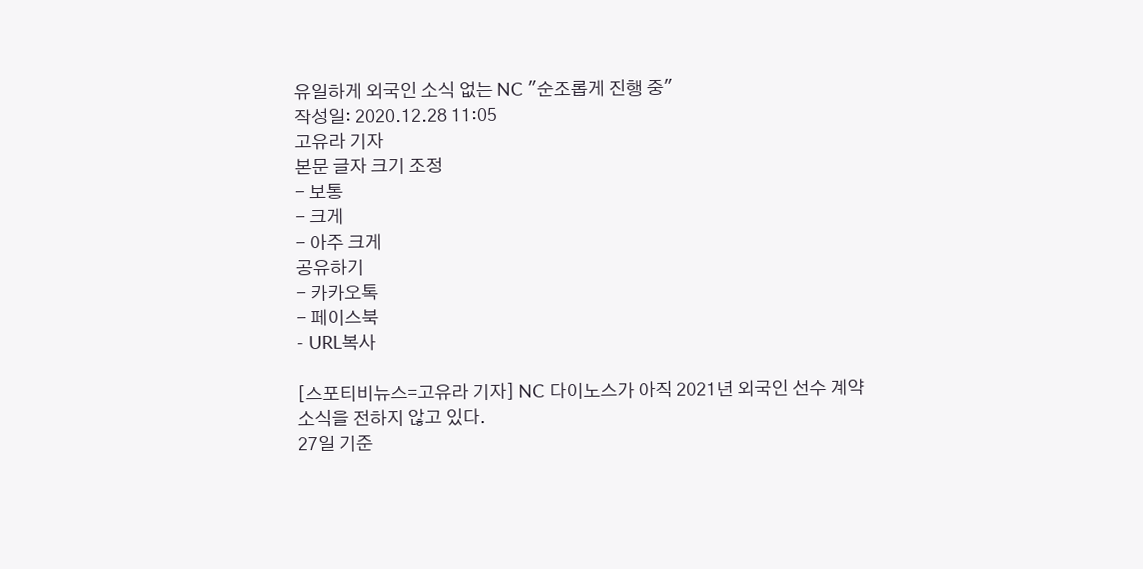유일하게 외국인 소식 없는 NC "순조롭게 진행 중"
작성일: 2020.12.28 11:05
고유라 기자
본문 글자 크기 조정
- 보통
- 크게
- 아주 크게
공유하기
- 카카오톡
- 페이스북
- URL복사

[스포티비뉴스=고유라 기자] NC 다이노스가 아직 2021년 외국인 선수 계약 소식을 전하지 않고 있다.
27일 기준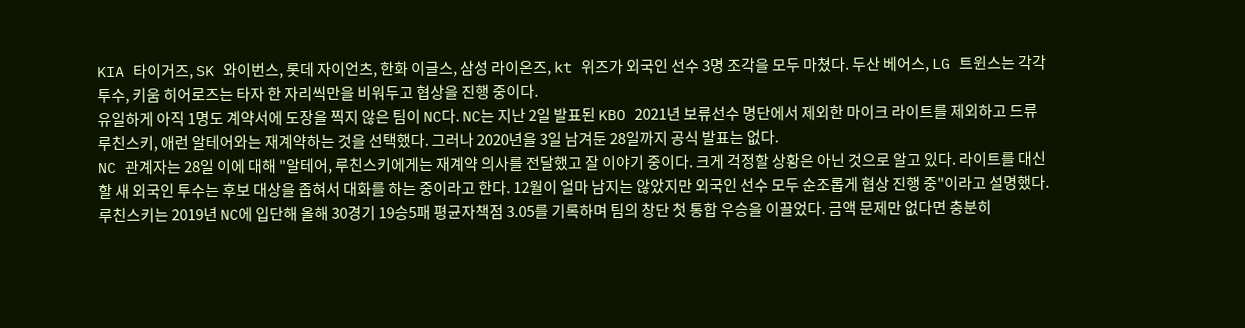KIA 타이거즈, SK 와이번스, 롯데 자이언츠, 한화 이글스, 삼성 라이온즈, kt 위즈가 외국인 선수 3명 조각을 모두 마쳤다. 두산 베어스, LG 트윈스는 각각 투수, 키움 히어로즈는 타자 한 자리씩만을 비워두고 협상을 진행 중이다.
유일하게 아직 1명도 계약서에 도장을 찍지 않은 팀이 NC다. NC는 지난 2일 발표된 KBO 2021년 보류선수 명단에서 제외한 마이크 라이트를 제외하고 드류 루친스키, 애런 알테어와는 재계약하는 것을 선택했다. 그러나 2020년을 3일 남겨둔 28일까지 공식 발표는 없다.
NC 관계자는 28일 이에 대해 "알테어, 루친스키에게는 재계약 의사를 전달했고 잘 이야기 중이다. 크게 걱정할 상황은 아닌 것으로 알고 있다. 라이트를 대신할 새 외국인 투수는 후보 대상을 좁혀서 대화를 하는 중이라고 한다. 12월이 얼마 남지는 않았지만 외국인 선수 모두 순조롭게 협상 진행 중"이라고 설명했다.
루친스키는 2019년 NC에 입단해 올해 30경기 19승5패 평균자책점 3.05를 기록하며 팀의 창단 첫 통합 우승을 이끌었다. 금액 문제만 없다면 충분히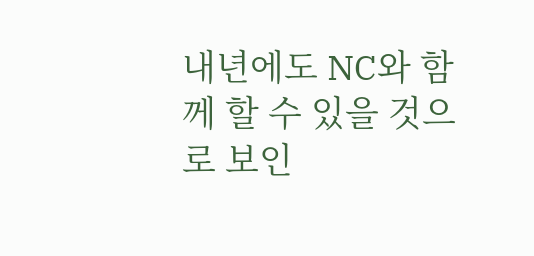내년에도 NC와 함께 할 수 있을 것으로 보인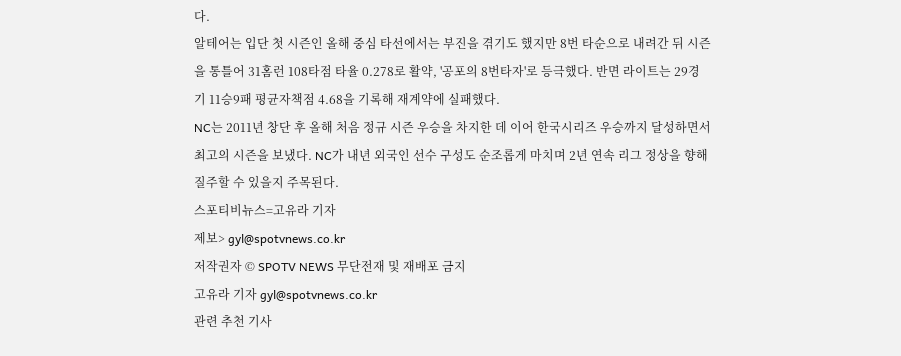다.
알테어는 입단 첫 시즌인 올해 중심 타선에서는 부진을 겪기도 했지만 8번 타순으로 내려간 뒤 시즌을 통틀어 31홈런 108타점 타율 0.278로 활약, '공포의 8번타자'로 등극했다. 반면 라이트는 29경기 11승9패 평균자책점 4.68을 기록해 재계약에 실패했다.
NC는 2011년 창단 후 올해 처음 정규 시즌 우승을 차지한 데 이어 한국시리즈 우승까지 달성하면서 최고의 시즌을 보냈다. NC가 내년 외국인 선수 구성도 순조롭게 마치며 2년 연속 리그 정상을 향해 질주할 수 있을지 주목된다.
스포티비뉴스=고유라 기자
제보> gyl@spotvnews.co.kr
저작권자 © SPOTV NEWS 무단전재 및 재배포 금지
고유라 기자 gyl@spotvnews.co.kr
관련 추천 기사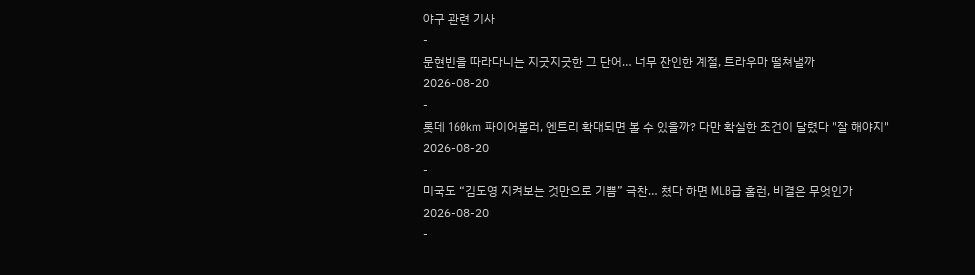야구 관련 기사
-
문현빈을 따라다니는 지긋지긋한 그 단어… 너무 잔인한 계절, 트라우마 떨쳐낼까
2026-08-20
-
롯데 160km 파이어볼러, 엔트리 확대되면 볼 수 있을까? 다만 확실한 조건이 달렸다 "잘 해야지"
2026-08-20
-
미국도 “김도영 지켜보는 것만으로 기쁨” 극찬… 쳤다 하면 MLB급 홈런, 비결은 무엇인가
2026-08-20
-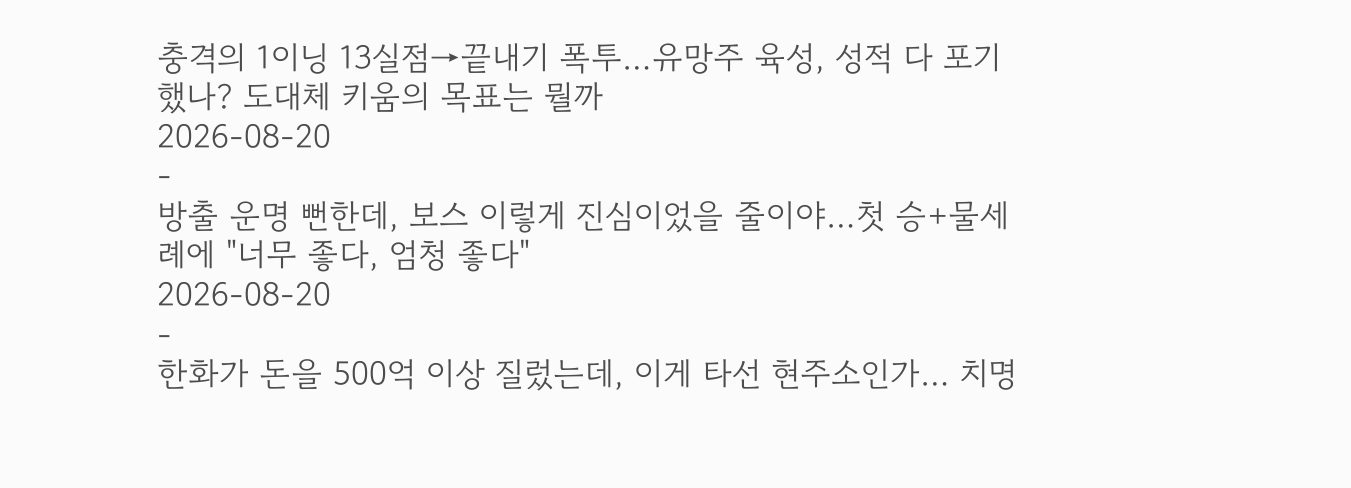충격의 1이닝 13실점→끝내기 폭투…유망주 육성, 성적 다 포기했나? 도대체 키움의 목표는 뭘까
2026-08-20
-
방출 운명 뻔한데, 보스 이렇게 진심이었을 줄이야…첫 승+물세례에 "너무 좋다, 엄청 좋다"
2026-08-20
-
한화가 돈을 500억 이상 질렀는데, 이게 타선 현주소인가… 치명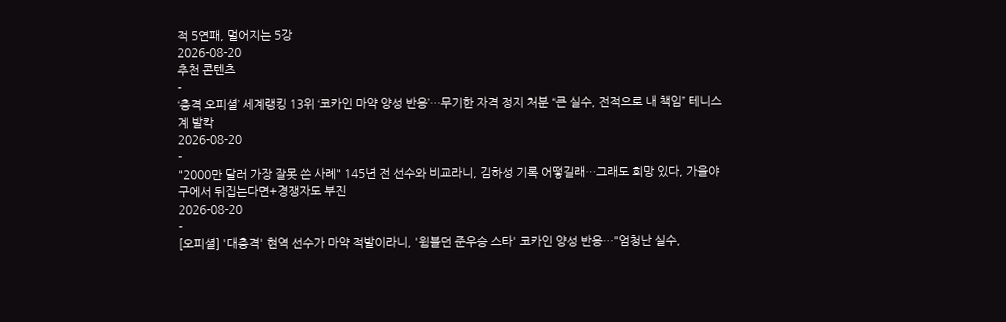적 5연패, 멀어지는 5강
2026-08-20
추천 콘텐츠
-
‘충격 오피셜’ 세계랭킹 13위 ‘코카인 마약 양성 반응’…무기한 자격 정지 처분 “큰 실수, 전적으로 내 책임” 테니스계 발칵
2026-08-20
-
"2000만 달러 가장 잘못 쓴 사례" 145년 전 선수와 비교라니, 김하성 기록 어떻길래…그래도 희망 있다, 가을야구에서 뒤집는다면+경쟁자도 부진
2026-08-20
-
[오피셜] '대충격' 현역 선수가 마약 적발이라니, '윔블던 준우승 스타' 코카인 양성 반응…"엄청난 실수,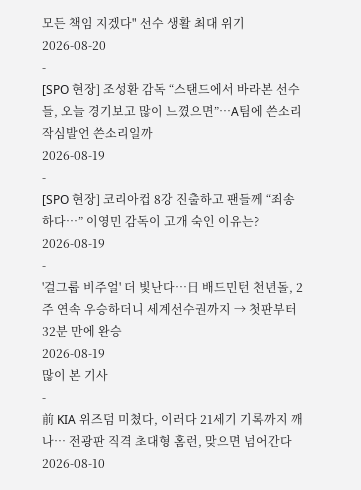모든 책임 지겠다" 선수 생활 최대 위기
2026-08-20
-
[SPO 현장] 조성환 감독 “스탠드에서 바라본 선수들, 오늘 경기보고 많이 느꼈으면”…A팀에 쓴소리 작심발언 쓴소리일까
2026-08-19
-
[SPO 현장] 코리아컵 8강 진출하고 팬들께 “죄송하다…” 이영민 감독이 고개 숙인 이유는?
2026-08-19
-
'걸그룹 비주얼' 더 빛난다…日 배드민턴 천년돌, 2주 연속 우승하더니 세계선수권까지 → 첫판부터 32분 만에 완승
2026-08-19
많이 본 기사
-
前 KIA 위즈덤 미쳤다, 이러다 21세기 기록까지 깨나… 전광판 직격 초대형 홈런, 맞으면 넘어간다
2026-08-10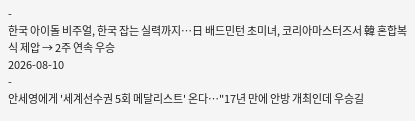-
한국 아이돌 비주얼, 한국 잡는 실력까지…日 배드민턴 초미녀, 코리아마스터즈서 韓 혼합복식 제압 → 2주 연속 우승
2026-08-10
-
안세영에게 '세계선수권 5회 메달리스트' 온다…"17년 만에 안방 개최인데 우승길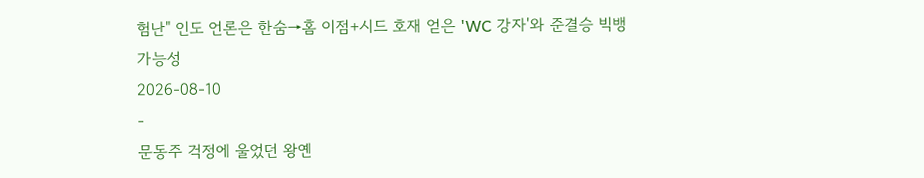험난" 인도 언론은 한숨→홈 이점+시드 호재 얻은 'WC 강자'와 준결승 빅뱅 가능성
2026-08-10
-
문동주 걱정에 울었던 왕옌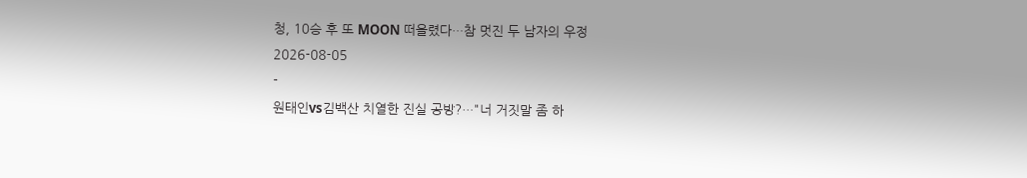청, 10승 후 또 MOON 떠올렸다…참 멋진 두 남자의 우정
2026-08-05
-
원태인vs김백산 치열한 진실 공방?…"너 거짓말 좀 하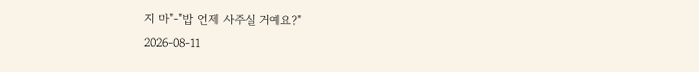지 마"-"밥 언제 사주실 거예요?"
2026-08-11